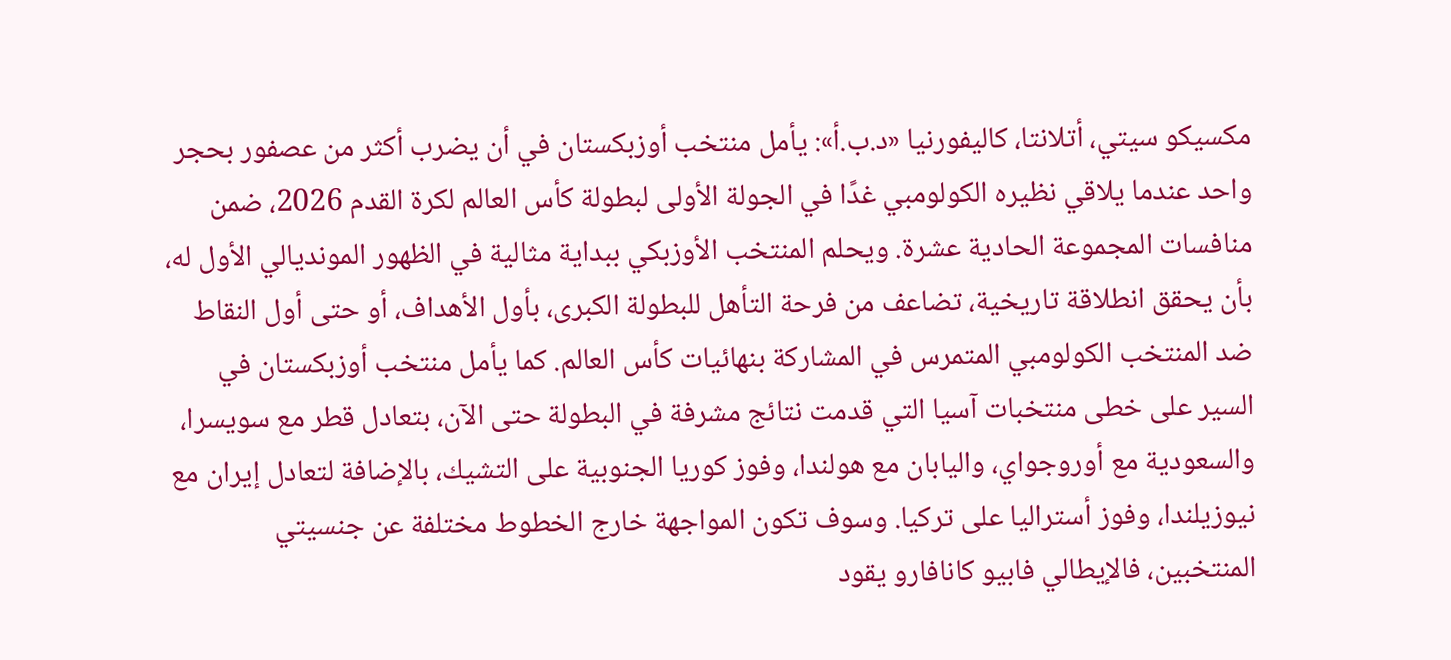مكسيكو سيتي، أتلانتا، كاليفورنيا «د.ب.أ»: يأمل منتخب أوزبكستان في أن يضرب أكثر من عصفور بحجر واحد عندما يلاقي نظيره الكولومبي غدًا في الجولة الأولى لبطولة كأس العالم لكرة القدم 2026، ضمن منافسات المجموعة الحادية عشرة. ويحلم المنتخب الأوزبكي ببداية مثالية في الظهور المونديالي الأول له، بأن يحقق انطلاقة تاريخية، تضاعف من فرحة التأهل للبطولة الكبرى، بأول الأهداف، أو حتى أول النقاط ضد المنتخب الكولومبي المتمرس في المشاركة بنهائيات كأس العالم. كما يأمل منتخب أوزبكستان في السير على خطى منتخبات آسيا التي قدمت نتائج مشرفة في البطولة حتى الآن، بتعادل قطر مع سويسرا، والسعودية مع أوروجواي، واليابان مع هولندا، وفوز كوريا الجنوبية على التشيك، بالإضافة لتعادل إيران مع نيوزيلندا، وفوز أستراليا على تركيا. وسوف تكون المواجهة خارج الخطوط مختلفة عن جنسيتي المنتخبين، فالإيطالي فابيو كانافارو يقود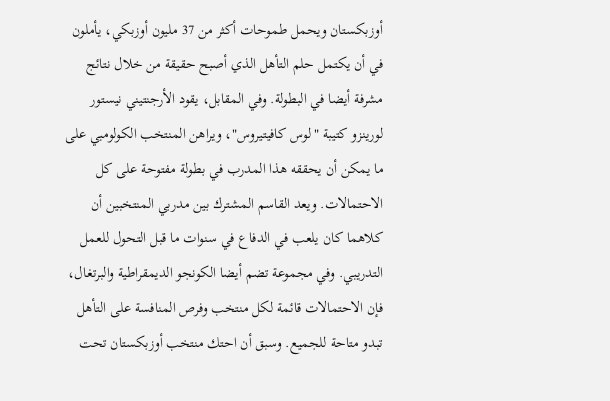أوزبكستان ويحمل طموحات أكثر من 37 مليون أوزبكي، يأملون في أن يكتمل حلم التأهل الذي أصبح حقيقة من خلال نتائج مشرفة أيضا في البطولة. وفي المقابل، يقود الأرجنتيني نيستور لورينزو كتيبة "لوس كافيتيروس"، ويراهن المنتخب الكولومبي على ما يمكن أن يحققه هذا المدرب في بطولة مفتوحة على كل الاحتمالات. ويعد القاسم المشترك بين مدربي المنتخبين أن كلاهما كان يلعب في الدفاع في سنوات ما قبل التحول للعمل التدريبي. وفي مجموعة تضم أيضا الكونجو الديمقراطية والبرتغال، فإن الاحتمالات قائمة لكل منتخب وفرص المنافسة على التأهل تبدو متاحة للجميع. وسبق أن احتك منتخب أوزبكستان تحت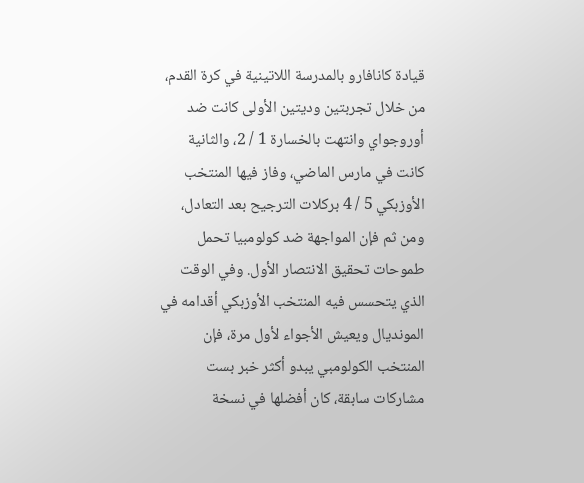قيادة كانافارو بالمدرسة اللاتينية في كرة القدم، من خلال تجربتين وديتين الأولى كانت ضد أوروجواي وانتهت بالخسارة 1 / 2، والثانية كانت في مارس الماضي، وفاز فيها المنتخب الأوزبكي 5 / 4 بركلات الترجيح بعد التعادل، ومن ثم فإن المواجهة ضد كولومبيا تحمل طموحات تحقيق الانتصار الأول. وفي الوقت الذي يتحسس فيه المنتخب الأوزبكي أقدامه في المونديال ويعيش الأجواء لأول مرة، فإن المنتخب الكولومبي يبدو أكثر خبر بست مشاركات سابقة، كان أفضلها في نسخة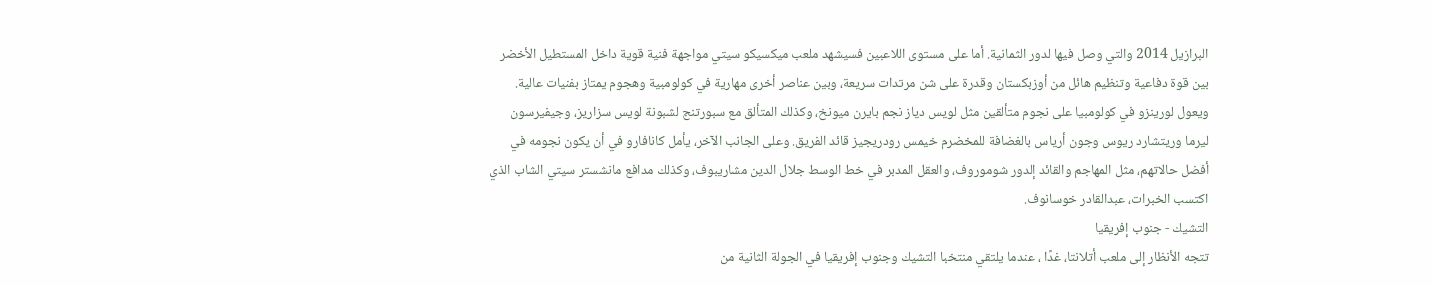البرازيل 2014 والتي وصل فيها لدور الثمانية. أما على مستوى اللاعبين فسيشهد ملعب ميكسيكو سيتي مواجهة فنية قوية داخل المستطيل الأخضر بين قوة دفاعية وتنظيم هائل من أوزبكستان وقدرة على شن مرتدات سريعة، وبين عناصر أخرى مهارية في كولومبية وهجوم يمتاز بفنيات عالية. ويعول لورينزو في كولومبيا على نجوم متألقين مثل لويس دياز نجم بايرن ميونخ، وكذلك المتألق مع سبورتنج لشبونة لويس سزاريز، وجيفيرسون ليرما وريتشارد ريوس وجون أرياس بالغضافة للمخضرم خيمس رودريجيز قائد الفريق. وعلى الجانب الآخر، يأمل كانافارو في أن يكون نجومه في أفضل حالاتهم، مثل المهاجم والقائد إلدور شوموروف، والعقل المدبر في خط الوسط جلال الدين مشاريبوف، وكذلك مدافع مانشستر سيتي الشاب الذي اكتسب الخبرات، عبدالقادر خوسانوف.
التشيك - جنوب إفريقيا
تتجه الأنظار إلى ملعب أتلانتا، غدًا ، عندما يلتقي منتخبا التشيك وجنوب إفريقيا في الجولة الثانية من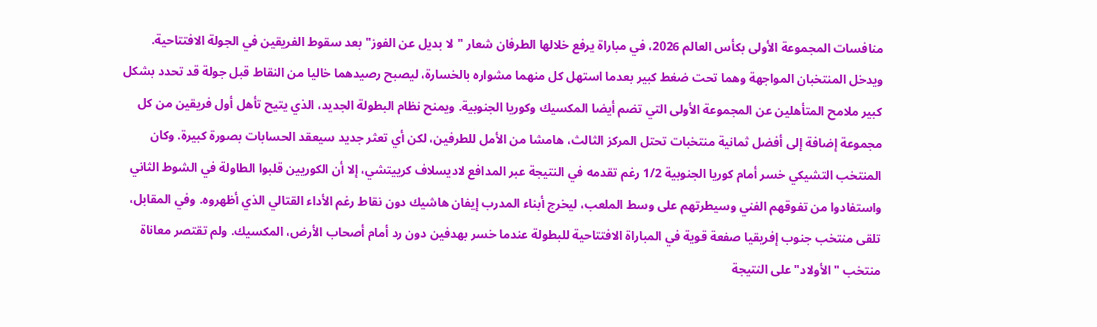منافسات المجموعة الأولى بكأس العالم 2026، في مباراة يرفع خلالها الطرفان شعار "لا بديل عن الفوز" بعد سقوط الفريقين في الجولة الافتتاحية. ويدخل المنتخبان المواجهة وهما تحت ضغط كبير بعدما استهل كل منهما مشواره بالخسارة، ليصبح رصيدهما خاليا من النقاط قبل جولة قد تحدد بشكل كبير ملامح المتأهلين عن المجموعة الأولى التي تضم أيضا المكسيك وكوريا الجنوبية. ويمنح نظام البطولة الجديد، الذي يتيح تأهل أول فريقين من كل مجموعة إضافة إلى أفضل ثمانية منتخبات تحتل المركز الثالث، هامشا من الأمل للطرفين، لكن أي تعثر جديد سيعقد الحسابات بصورة كبيرة. وكان المنتخب التشيكي خسر أمام كوريا الجنوبية 1/2 رغم تقدمه في النتيجة عبر المدافع لاديسلاف كرييتشي، إلا أن الكوريين قلبوا الطاولة في الشوط الثاني واستفادوا من تفوقهم الفني وسيطرتهم على وسط الملعب، ليخرج أبناء المدرب إيفان هاشيك دون نقاط رغم الأداء القتالي الذي أظهروه. وفي المقابل، تلقى منتخب جنوب إفريقيا صفعة قوية في المباراة الافتتاحية للبطولة عندما خسر بهدفين دون رد أمام أصحاب الأرض، المكسيك. ولم تقتصر معاناة منتخب "الأولاد" على النتيجة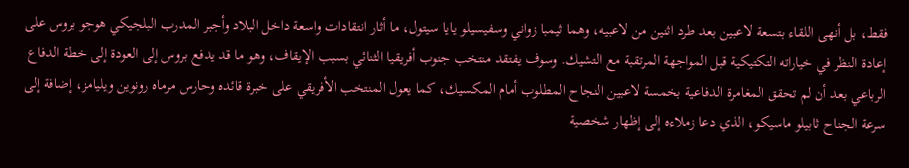فقط، بل أنهى اللقاء بتسعة لاعبين بعد طرد اثنين من لاعبيه، وهما ثيمبا زواني وسفيسيلو يايا سيتول، ما أثار انتقادات واسعة داخل البلاد وأجبر المدرب البلجيكي هوجو بروس على إعادة النظر في خياراته التكتيكية قبل المواجهة المرتقبة مع التشيك. وسوف يفتقد منتخب جنوب أفريقيا الثنائي بسبب الإيقاف، وهو ما قد يدفع بروس إلى العودة إلى خطة الدفاع الرباعي بعد أن لم تحقق المغامرة الدفاعية بخمسة لاعبين النجاح المطلوب أمام المكسيك، كما يعول المنتخب الأفريقي على خبرة قائده وحارس مرماه رونوين ويليامز، إضافة إلى سرعة الجناح ثابيلو ماسيكو، الذي دعا زملاءه إلى إظهار شخصية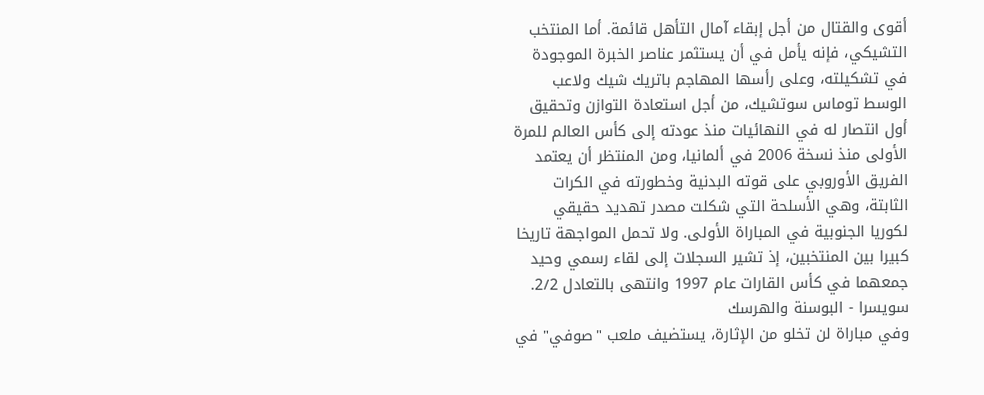أقوى والقتال من أجل إبقاء آمال التأهل قائمة. أما المنتخب التشيكي، فإنه يأمل في أن يستثمر عناصر الخبرة الموجودة في تشكيلته، وعلى رأسها المهاجم باتريك شيك ولاعب الوسط توماس سوتشيك، من أجل استعادة التوازن وتحقيق أول انتصار له في النهائيات منذ عودته إلى كأس العالم للمرة الأولى منذ نسخة 2006 في ألمانيا، ومن المنتظر أن يعتمد الفريق الأوروبي على قوته البدنية وخطورته في الكرات الثابتة، وهي الأسلحة التي شكلت مصدر تهديد حقيقي لكوريا الجنوبية في المباراة الأولى. ولا تحمل المواجهة تاريخا كبيرا بين المنتخبين، إذ تشير السجلات إلى لقاء رسمي وحيد جمعهما في كأس القارات عام 1997 وانتهى بالتعادل 2/2.
سويسرا - البوسنة والهرسك
وفي مباراة لن تخلو من الإثارة، يستضيف ملعب "صوفي" في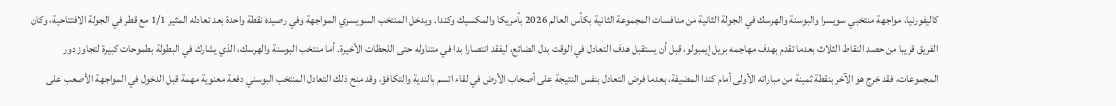كاليفورنيا، مواجهة منتخبي سويسرا والبوسنة والهرسك في الجولة الثانية من منافسات المجموعة الثانية بكأس العالم 2026 بأمريكا والمكسيك وكندا. ويدخل المنتخب السويسري المواجهة وفي رصيده نقطة واحدة بعد تعادله المثير 1/1 مع قطر في الجولة الافتتاحية، وكان الفريق قريبا من حصد النقاط الثلاث بعدما تقدم بهدف مهاجمه بريل إيمبولو، قبل أن يستقبل هدف التعادل في الوقت بدل الضائع، ليفقد انتصارا بدا في متناوله حتى اللحظات الأخيرة. أما منتخب البوسنة والهرسك، الذي يشارك في البطولة بطموحات كبيرة لتجاوز دور المجموعات، فقد خرج هو الآخر بنقطة ثمينة من مباراته الأولى أمام كندا المضيفة، بعدما فرض التعادل بنفس النتيجة على أصحاب الأرض في لقاء اتسم بالندية والتكافؤ، وقد منح ذلك التعادل المنتخب البوسني دفعة معنوية مهمة قبل الدخول في المواجهة الأصعب على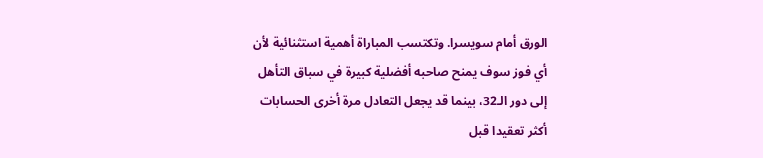الورق أمام سويسرا. وتكتسب المباراة أهمية استثنائية لأن أي فوز سوف يمنح صاحبه أفضلية كبيرة في سباق التأهل إلى دور الـ32، بينما قد يجعل التعادل مرة أخرى الحسابات أكثر تعقيدا قبل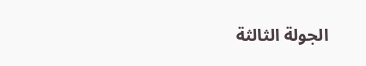الجولة الثالثة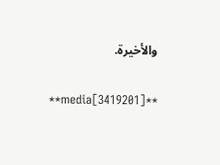والأخيرة.

**media[3419201]**